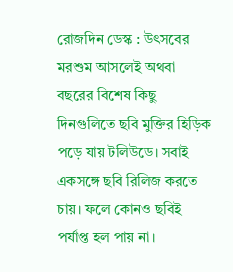রোজদিন ডেস্ক : উৎসবের মরশুম আসলেই অথবা বছরের বিশেষ কিছু দিনগুলিতে ছবি মুক্তির হিড়িক পড়ে যায় টলিউডে। সবাই একসঙ্গে ছবি রিলিজ করতে চায়। ফলে কোনও ছবিই পর্যাপ্ত হল পায় না।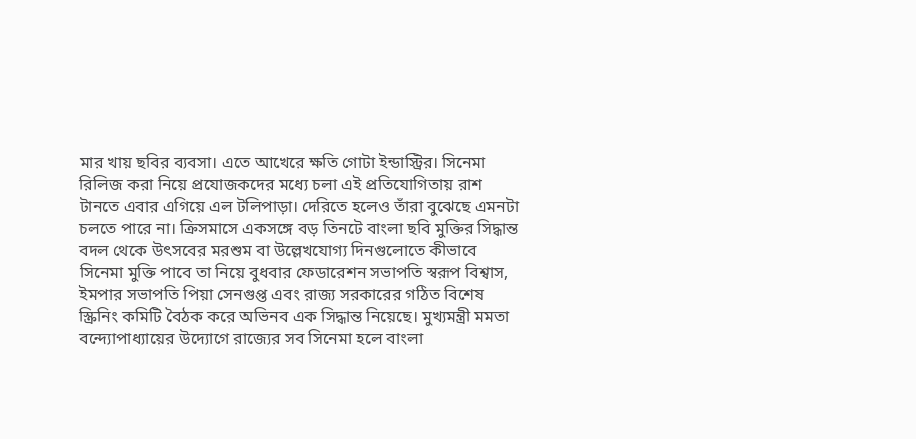মার খায় ছবির ব্যবসা। এতে আখেরে ক্ষতি গোটা ইন্ডাস্ট্রির। সিনেমা রিলিজ করা নিয়ে প্রযোজকদের মধ্যে চলা এই প্রতিযোগিতায় রাশ টানতে এবার এগিয়ে এল টলিপাড়া। দেরিতে হলেও তাঁরা বুঝেছে এমনটা চলতে পারে না। ক্রিসমাসে একসঙ্গে বড় তিনটে বাংলা ছবি মুক্তির সিদ্ধান্ত বদল থেকে উৎসবের মরশুম বা উল্লেখযোগ্য দিনগুলোতে কীভাবে সিনেমা মুক্তি পাবে তা নিয়ে বুধবার ফেডারেশন সভাপতি স্বরূপ বিশ্বাস, ইমপার সভাপতি পিয়া সেনগুপ্ত এবং রাজ্য সরকারের গঠিত বিশেষ স্ক্রিনিং কমিটি বৈঠক করে অভিনব এক সিদ্ধান্ত নিয়েছে। মুখ্যমন্ত্রী মমতা বন্দ্যোপাধ্যায়ের উদ্যোগে রাজ্যের সব সিনেমা হলে বাংলা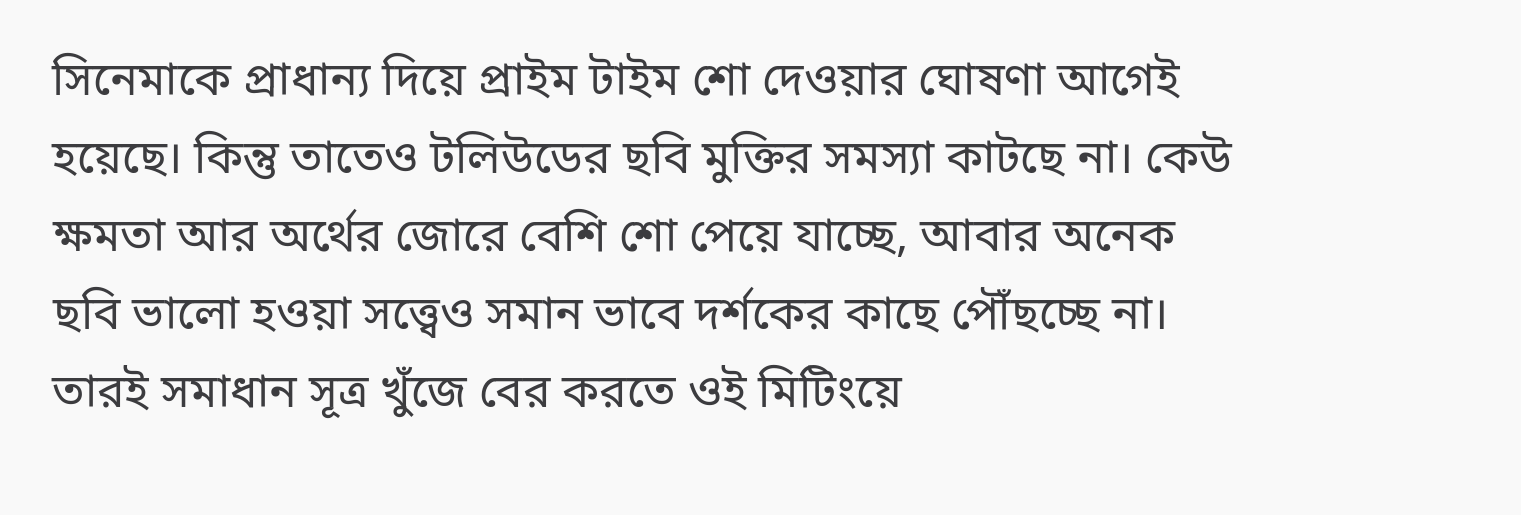সিনেমাকে প্রাধান্য দিয়ে প্রাইম টাইম শো দেওয়ার ঘোষণা আগেই হয়েছে। কিন্তু তাতেও টলিউডের ছবি মুক্তির সমস্যা কাটছে না। কেউ ক্ষমতা আর অর্থের জোরে বেশি শো পেয়ে যাচ্ছে, আবার অনেক ছবি ভালো হওয়া সত্ত্বেও সমান ভাবে দর্শকের কাছে পৌঁছচ্ছে না। তারই সমাধান সূত্র খুঁজে বের করতে ওই মিটিংয়ে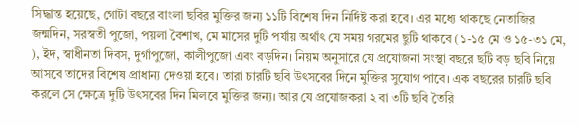সিদ্ধান্ত হয়েছে, গোটা বছরে বাংলা ছবির মুক্তির জন্য ১১টি বিশেষ দিন নির্দিষ্ট করা হবে। এর মধ্যে থাকছে নেতাজির জন্মদিন, সরস্বতী পুজো, পয়লা বৈশাখ, মে মাসের দুটি পর্যায় অর্থাৎ যে সময় গরমের ছুটি থাকবে (১-১৫ মে ও ১৫-৩১ মে, ), ইদ, স্বাধীনতা দিবস, দুর্গাপুজো, কালীপুজো এবং বড়দিন। নিয়ম অনুসারে যে প্রযোজনা সংস্থা বছরে ছটি বড় ছবি নিয়ে আসবে তাদের বিশেষ প্রাধান্য দেওয়া হবে। তারা চারটি ছবি উৎসবের দিনে মুক্তির সুযোগ পাবে। এক বছরের চারটি ছবি করলে সে ক্ষেত্রে দুটি উৎসবের দিন মিলবে মুক্তির জন্য। আর যে প্রযোজকরা ২ বা ৩টি ছবি তৈরি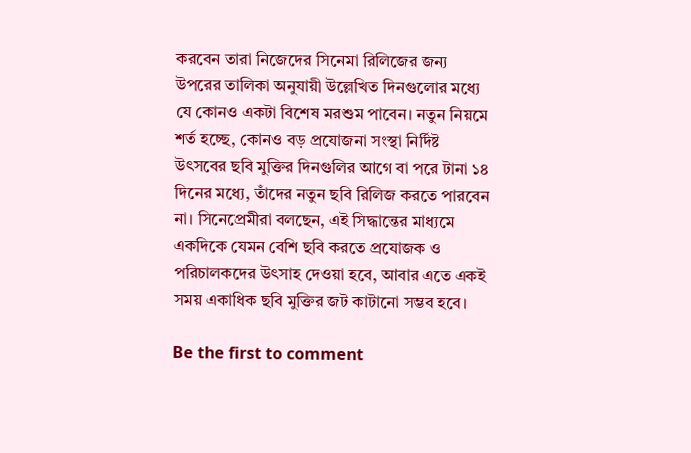করবেন তারা নিজেদের সিনেমা রিলিজের জন্য উপরের তালিকা অনুযায়ী উল্লেখিত দিনগুলোর মধ্যে যে কোনও একটা বিশেষ মরশুম পাবেন। নতুন নিয়মে শর্ত হচ্ছে, কোনও বড় প্রযোজনা সংস্থা নির্দিষ্ট উৎসবের ছবি মুক্তির দিনগুলির আগে বা পরে টানা ১৪ দিনের মধ্যে, তাঁদের নতুন ছবি রিলিজ করতে পারবেন না। সিনেপ্রেমীরা বলছেন, এই সিদ্ধান্তের মাধ্যমে একদিকে যেমন বেশি ছবি করতে প্রযোজক ও পরিচালকদের উৎসাহ দেওয়া হবে, আবার এতে একই সময় একাধিক ছবি মুক্তির জট কাটানো সম্ভব হবে।

Be the first to comment